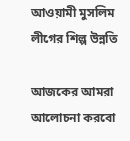আওয়ামী মুসলিম লীগের শিল্প উন্নতি

আজকের আমরা আলোচনা করবো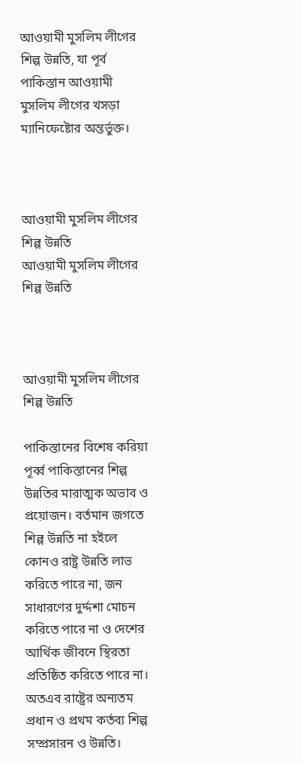আওয়ামী মুসলিম লীগের শিল্প উন্নতি, যা পূর্ব পাকিস্তান আওয়ামী মুসলিম লীগের খসড়া ম্যানিফেষ্টোর অন্তর্ভুক্ত।



আওয়ামী মুসলিম লীগের শিল্প উন্নতি
আওয়ামী মুসলিম লীগের শিল্প উন্নতি



আওয়ামী মুসলিম লীগের শিল্প উন্নতি

পাকিস্তানের বিশেষ করিয়া পূর্ব্ব পাকিস্তানের শিল্প উন্নতির মারাত্মক অভাব ও প্রয়োজন। বর্তমান জগতে শিল্প উন্নতি না হইলে কোনও রাষ্ট্র উন্নতি লাভ করিতে পারে না, জন সাধারণের দুর্দ্দশা মোচন করিতে পারে না ও দেশের আর্থিক জীবনে স্থিরতা প্রতিষ্ঠিত করিতে পারে না। অতএব রাষ্ট্রের অন্যতম প্রধান ও প্রথম কর্তব্য শিল্প সম্প্রসারন ও উন্নতি।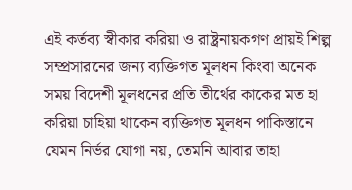এই কর্তব্য স্বীকার করিয়া ও রাষ্ট্রনায়কগণ প্রায়ই শিল্প সম্প্রসারনের জন্য ব্যক্তিগত মূলধন কিংবা অনেক সময় বিদেশী মূলধনের প্রতি তীর্থের কাকের মত হা করিয়া চাহিয়া থাকেন ব্যক্তিগত মূলধন পাকিস্তানে যেমন নির্ভর যোগা নয়, তেমনি আবার তাহা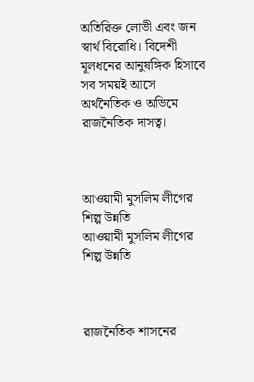অতিরিক্ত লোভী এবং জন স্বার্থ বিরোধি। বিদেশী মূলধনের আনুষঙ্গিক হিসাবে সব সময়ই আসে অর্থনৈতিক ও অভিমে রাজনৈতিক দাসত্ব।



আওয়ামী মুসলিম লীগের শিল্প উন্নতি
আওয়ামী মুসলিম লীগের শিল্প উন্নতি



রাজনৈতিক শাসনের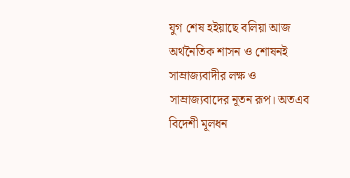যুগ শেষ হইয়াছে বলিয়া আজ অর্থনৈতিক শাসন ও শোষনই সাম্রাজ্যবাদীর লক্ষ ও সাম্রাজ্যবাদের নূতন রূপ। অতএব বিদেশী মূলধন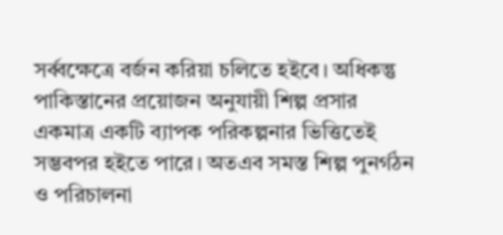সৰ্ব্বক্ষেত্রে বর্জন করিয়া চলিতে হইবে। অধিকন্তু পাকিস্তানের প্রয়োজন অনুযায়ী শিল্প প্রসার একমাত্র একটি ব্যাপক পরিকল্পনার ভিত্তিতেই সম্ভবপর হইতে পারে। অতএব সমস্ত শিল্প পুনর্গঠন ও পরিচালনা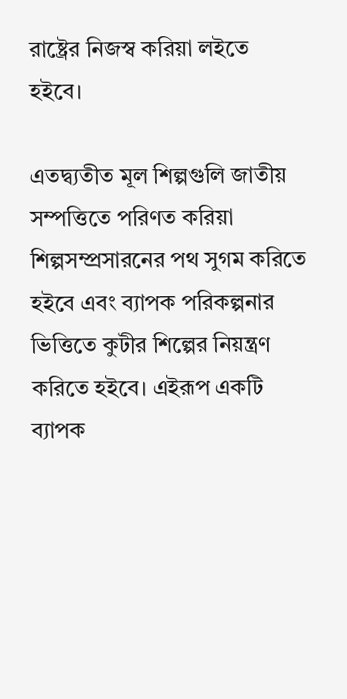রাষ্ট্রের নিজস্ব করিয়া লইতে হইবে।

এতদ্ব্যতীত মূল শিল্পগুলি জাতীয় সম্পত্তিতে পরিণত করিয়া শিল্পসম্প্রসারনের পথ সুগম করিতে হইবে এবং ব্যাপক পরিকল্পনার ভিত্তিতে কুটীর শিল্পের নিয়ন্ত্রণ করিতে হইবে। এইরূপ একটি ব্যাপক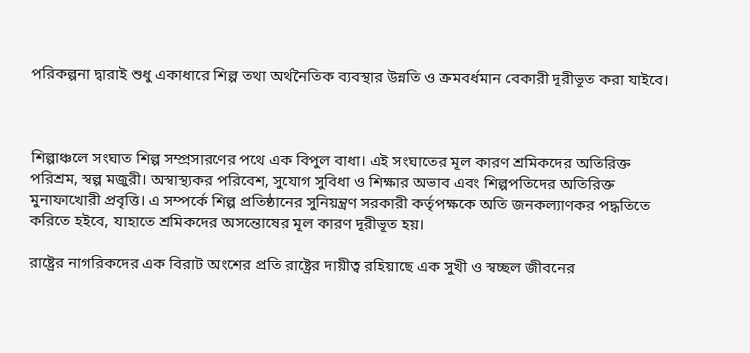পরিকল্পনা দ্বারাই শুধু একাধারে শিল্প তথা অর্থনৈতিক ব্যবস্থার উন্নতি ও ক্রমবর্ধমান বেকারী দূরীভূত করা যাইবে।



শিল্পাঞ্চলে সংঘাত শিল্প সম্প্রসারণের পথে এক বিপুল বাধা। এই সংঘাতের মূল কারণ শ্রমিকদের অতিরিক্ত পরিশ্রম, স্বল্প মজুরী। অস্বাস্থ্যকর পরিবেশ, সুযোগ সুবিধা ও শিক্ষার অভাব এবং শিল্পপতিদের অতিরিক্ত মুনাফাখোরী প্রবৃত্তি। এ সম্পর্কে শিল্প প্রতিষ্ঠানের সুনিয়ন্ত্রণ সরকারী কর্তৃপক্ষকে অতি জনকল্যাণকর পদ্ধতিতে করিতে হইবে, যাহাতে শ্রমিকদের অসন্তোষের মূল কারণ দূরীভূত হয়।

রাষ্ট্রের নাগরিকদের এক বিরাট অংশের প্রতি রাষ্ট্রের দায়ীত্ব রহিয়াছে এক সুখী ও স্বচ্ছল জীবনের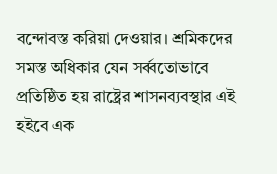বন্দোবস্ত করিয়া দেওয়ার। শ্রমিকদের সমস্ত অধিকার যেন সর্ব্বতোভাবে প্রতিষ্ঠিত হয় রাষ্ট্রের শাসনব্যবস্থার এই হইবে এক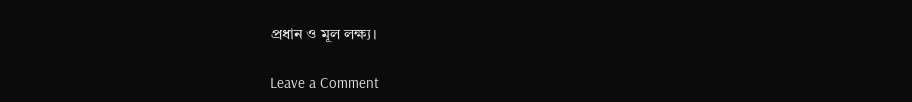প্রধান ও মূল লক্ষ্য।

Leave a Comment